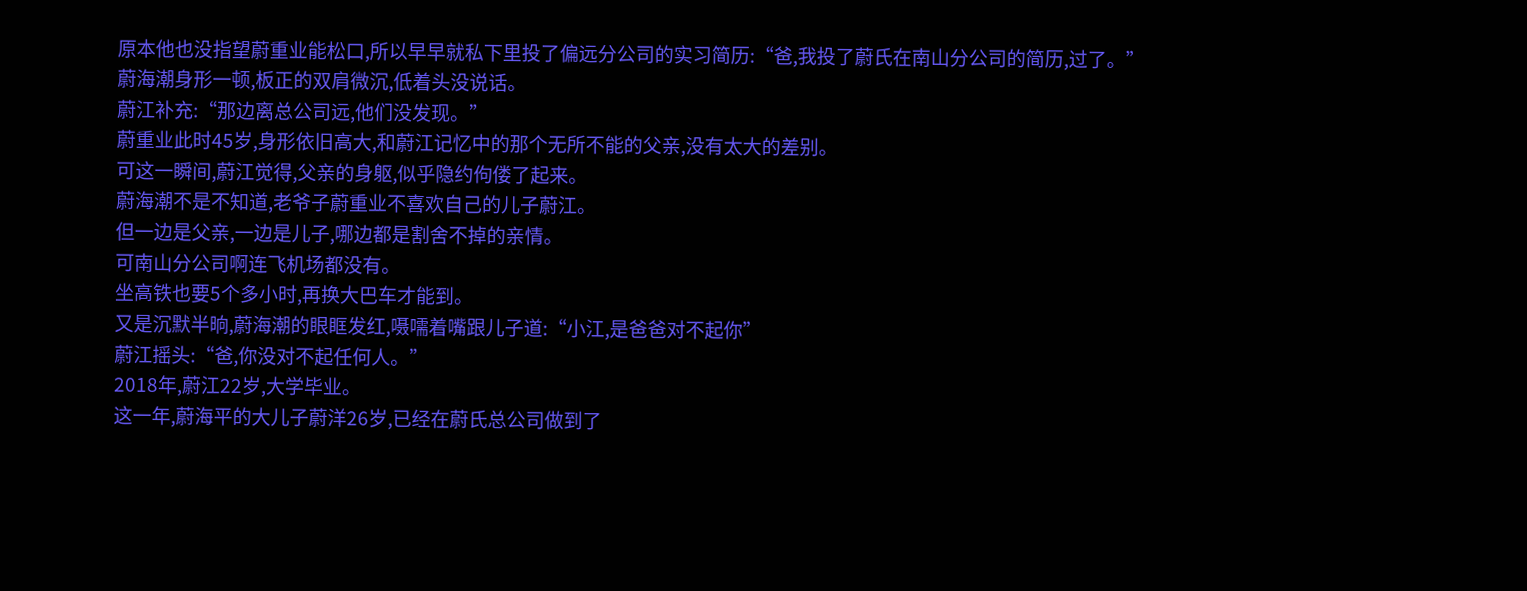原本他也没指望蔚重业能松口,所以早早就私下里投了偏远分公司的实习简历:“爸,我投了蔚氏在南山分公司的简历,过了。”
蔚海潮身形一顿,板正的双肩微沉,低着头没说话。
蔚江补充:“那边离总公司远,他们没发现。”
蔚重业此时45岁,身形依旧高大,和蔚江记忆中的那个无所不能的父亲,没有太大的差别。
可这一瞬间,蔚江觉得,父亲的身躯,似乎隐约佝偻了起来。
蔚海潮不是不知道,老爷子蔚重业不喜欢自己的儿子蔚江。
但一边是父亲,一边是儿子,哪边都是割舍不掉的亲情。
可南山分公司啊连飞机场都没有。
坐高铁也要5个多小时,再换大巴车才能到。
又是沉默半晌,蔚海潮的眼眶发红,嗫嚅着嘴跟儿子道:“小江,是爸爸对不起你”
蔚江摇头:“爸,你没对不起任何人。”
2018年,蔚江22岁,大学毕业。
这一年,蔚海平的大儿子蔚洋26岁,已经在蔚氏总公司做到了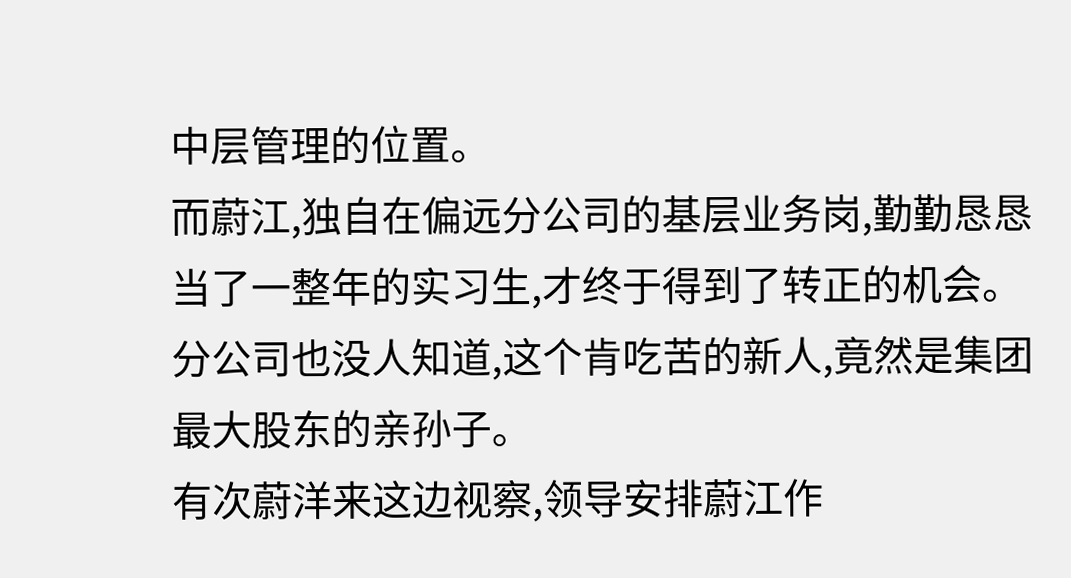中层管理的位置。
而蔚江,独自在偏远分公司的基层业务岗,勤勤恳恳当了一整年的实习生,才终于得到了转正的机会。
分公司也没人知道,这个肯吃苦的新人,竟然是集团最大股东的亲孙子。
有次蔚洋来这边视察,领导安排蔚江作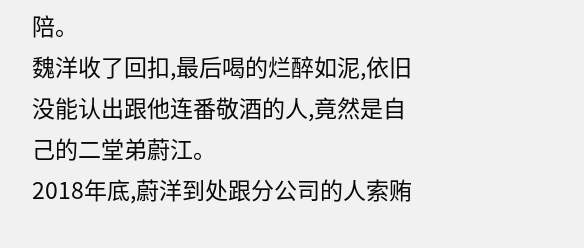陪。
魏洋收了回扣,最后喝的烂醉如泥,依旧没能认出跟他连番敬酒的人,竟然是自己的二堂弟蔚江。
2018年底,蔚洋到处跟分公司的人索贿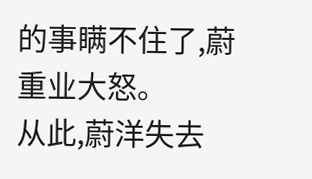的事瞒不住了,蔚重业大怒。
从此,蔚洋失去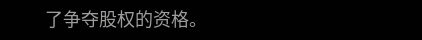了争夺股权的资格。